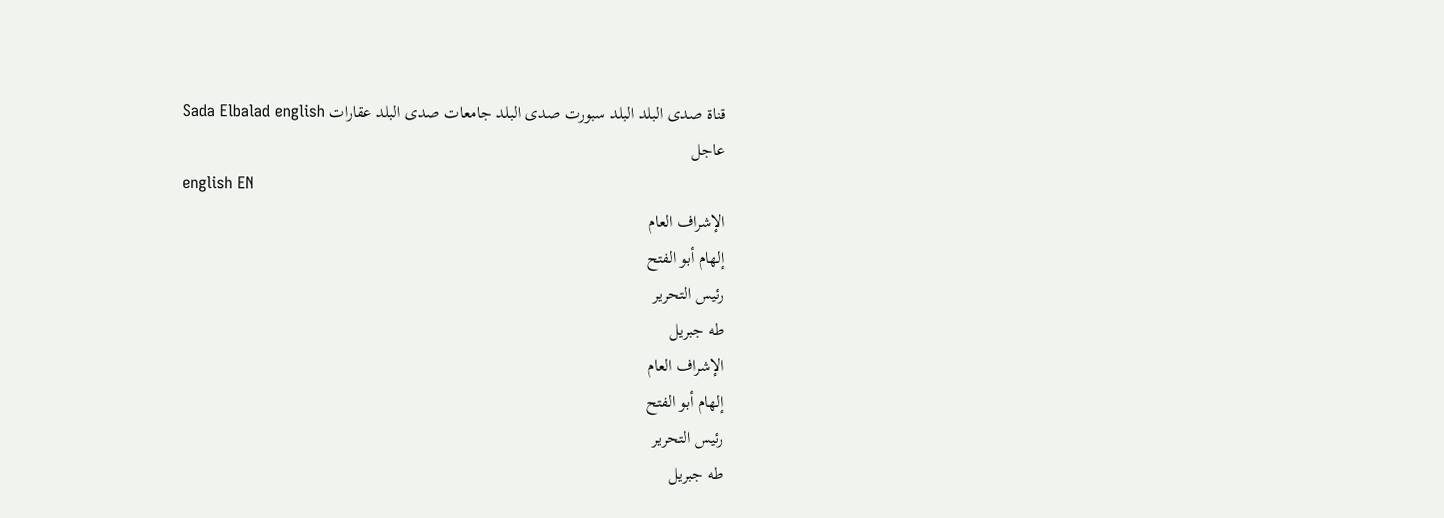قناة صدى البلد البلد سبورت صدى البلد جامعات صدى البلد عقارات Sada Elbalad english
عاجل
english EN
الإشراف العام
إلهام أبو الفتح
رئيس التحرير
طه جبريل
الإشراف العام
إلهام أبو الفتح
رئيس التحرير
طه جبريل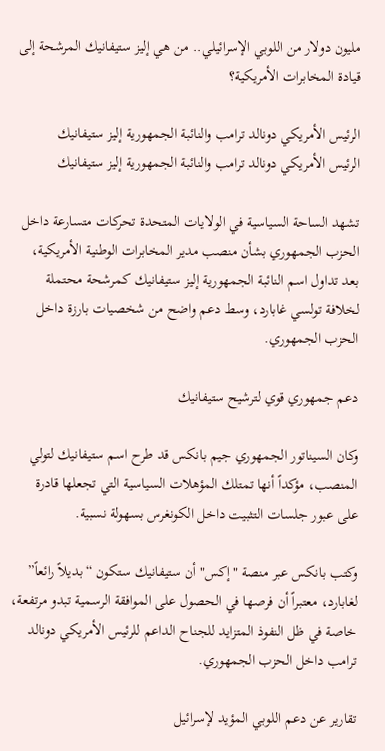مليون دولار من اللوبي الإسرائيلي.. من هي إليز ستيفانيك المرشحة إلى قيادة المخابرات الأمريكية؟

الرئيس الأمريكي دونالد ترامب والنائبة الجمهورية إليز ستيفانيك
الرئيس الأمريكي دونالد ترامب والنائبة الجمهورية إليز ستيفانيك

تشهد الساحة السياسية في الولايات المتحدة تحركات متسارعة داخل الحزب الجمهوري بشأن منصب مدير المخابرات الوطنية الأمريكية، بعد تداول اسم النائبة الجمهورية إليز ستيفانيك كمرشحة محتملة لخلافة تولسي غابارد، وسط دعم واضح من شخصيات بارزة داخل الحزب الجمهوري.

دعم جمهوري قوي لترشيح ستيفانيك

وكان السيناتور الجمهوري جيم بانكس قد طرح اسم ستيفانيك لتولي المنصب، مؤكداً أنها تمتلك المؤهلات السياسية التي تجعلها قادرة على عبور جلسات التثبيت داخل الكونغرس بسهولة نسبية.

وكتب بانكس عبر منصة "إكس" أن ستيفانيك ستكون “بديلاً رائعاً” لغابارد، معتبراً أن فرصها في الحصول على الموافقة الرسمية تبدو مرتفعة، خاصة في ظل النفوذ المتزايد للجناح الداعم للرئيس الأمريكي دونالد ترامب داخل الحزب الجمهوري.

تقارير عن دعم اللوبي المؤيد لإسرائيل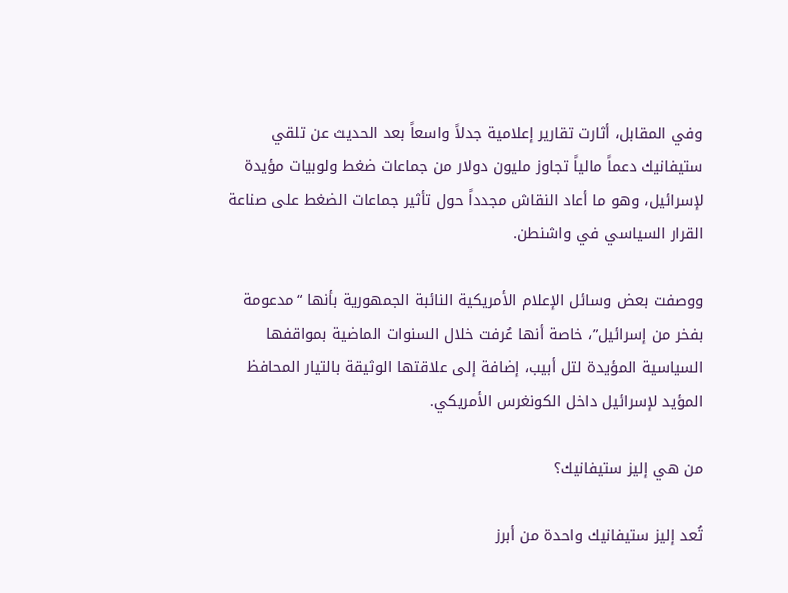وفي المقابل، أثارت تقارير إعلامية جدلاً واسعاً بعد الحديث عن تلقي ستيفانيك دعماً مالياً تجاوز مليون دولار من جماعات ضغط ولوبيات مؤيدة لإسرائيل، وهو ما أعاد النقاش مجدداً حول تأثير جماعات الضغط على صناعة القرار السياسي في واشنطن.

ووصفت بعض وسائل الإعلام الأمريكية النائبة الجمهورية بأنها “مدعومة بفخر من إسرائيل”، خاصة أنها عُرفت خلال السنوات الماضية بمواقفها السياسية المؤيدة لتل أبيب، إضافة إلى علاقتها الوثيقة بالتيار المحافظ المؤيد لإسرائيل داخل الكونغرس الأمريكي.

من هي إليز ستيفانيك؟

تُعد إليز ستيفانيك واحدة من أبرز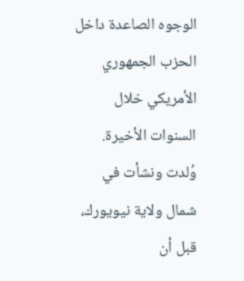الوجوه الصاعدة داخل الحزب الجمهوري الأمريكي خلال السنوات الأخيرة. وُلدت ونشأت في شمال ولاية نيويورك، قبل أن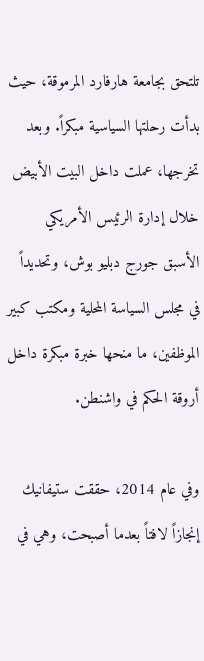تلتحق بجامعة هارفارد المرموقة، حيث بدأت رحلتها السياسية مبكراً. وبعد تخرجها، عملت داخل البيت الأبيض خلال إدارة الرئيس الأمريكي الأسبق جورج دبليو بوش، وتحديداً في مجلس السياسة المحلية ومكتب كبير الموظفين، ما منحها خبرة مبكرة داخل أروقة الحكم في واشنطن.

وفي عام 2014، حققت ستيفانيك إنجازاً لافتاً بعدما أصبحت، وهي في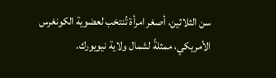سن الثلاثين، أصغر امرأة تُنتخب لعضوية الكونغرس الأمريكي، ممثلةً لشمال ولاية نيويورك.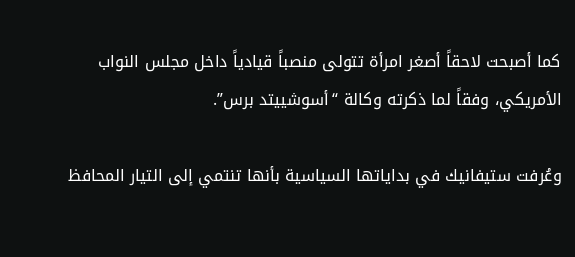كما أصبحت لاحقاً أصغر امرأة تتولى منصباً قيادياً داخل مجلس النواب الأمريكي، وفقاً لما ذكرته وكالة “أسوشييتد برس”.

وعُرفت ستيفانيك في بداياتها السياسية بأنها تنتمي إلى التيار المحافظ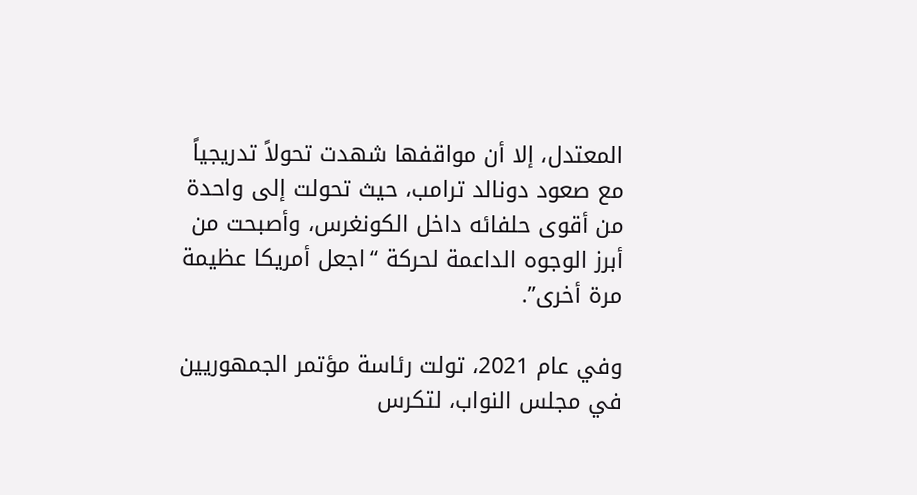المعتدل، إلا أن مواقفها شهدت تحولاً تدريجياً مع صعود دونالد ترامب، حيث تحولت إلى واحدة من أقوى حلفائه داخل الكونغرس، وأصبحت من أبرز الوجوه الداعمة لحركة “اجعل أمريكا عظيمة مرة أخرى”.

وفي عام 2021، تولت رئاسة مؤتمر الجمهوريين في مجلس النواب، لتكرس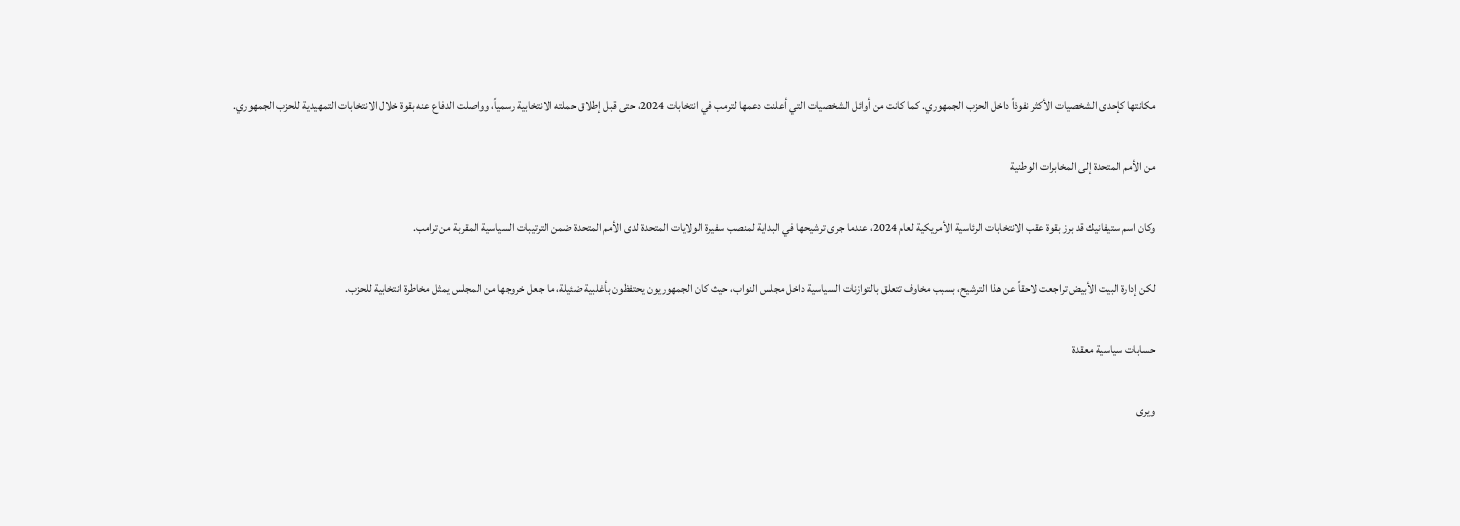مكانتها كإحدى الشخصيات الأكثر نفوذاً داخل الحزب الجمهوري. كما كانت من أوائل الشخصيات التي أعلنت دعمها لترمب في انتخابات 2024، حتى قبل إطلاق حملته الانتخابية رسمياً، وواصلت الدفاع عنه بقوة خلال الانتخابات التمهيدية للحزب الجمهوري.

من الأمم المتحدة إلى المخابرات الوطنية

وكان اسم ستيفانيك قد برز بقوة عقب الانتخابات الرئاسية الأمريكية لعام 2024، عندما جرى ترشيحها في البداية لمنصب سفيرة الولايات المتحدة لدى الأمم المتحدة ضمن الترتيبات السياسية المقربة من ترامب.

لكن إدارة البيت الأبيض تراجعت لاحقاً عن هذا الترشيح، بسبب مخاوف تتعلق بالتوازنات السياسية داخل مجلس النواب، حيث كان الجمهوريون يحتفظون بأغلبية ضئيلة، ما جعل خروجها من المجلس يمثل مخاطرة انتخابية للحزب.

حسابات سياسية معقدة

ويرى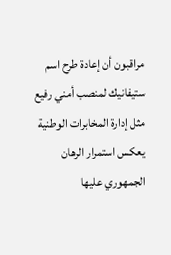مراقبون أن إعادة طرح اسم ستيفانيك لمنصب أمني رفيع مثل إدارة المخابرات الوطنية يعكس استمرار الرهان الجمهوري عليها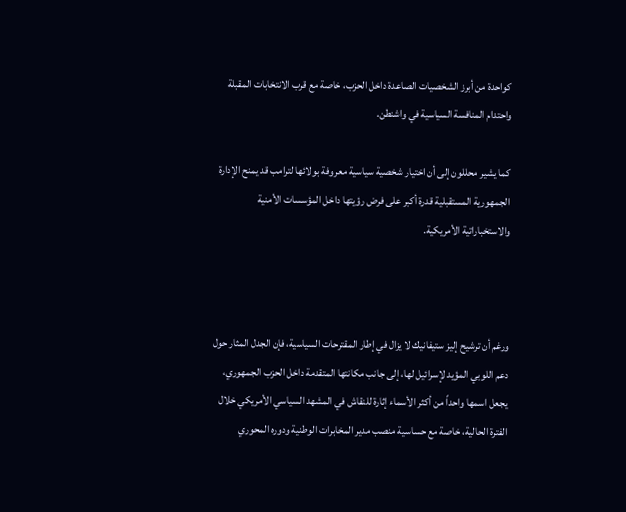كواحدة من أبرز الشخصيات الصاعدة داخل الحزب، خاصة مع قرب الانتخابات المقبلة واحتدام المنافسة السياسية في واشنطن.

كما يشير محللون إلى أن اختيار شخصية سياسية معروفة بولائها لترامب قد يمنح الإدارة الجمهورية المستقبلية قدرة أكبر على فرض رؤيتها داخل المؤسسات الأمنية والاستخباراتية الأمريكية.



ورغم أن ترشيح إليز ستيفانيك لا يزال في إطار المقترحات السياسية، فإن الجدل المثار حول دعم اللوبي المؤيد لإسرائيل لها، إلى جانب مكانتها المتقدمة داخل الحزب الجمهوري، يجعل اسمها واحداً من أكثر الأسماء إثارة للنقاش في المشهد السياسي الأمريكي خلال الفترة الحالية، خاصة مع حساسية منصب مدير المخابرات الوطنية ودوره المحوري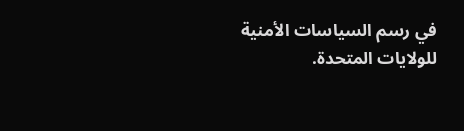في رسم السياسات الأمنية للولايات المتحدة.